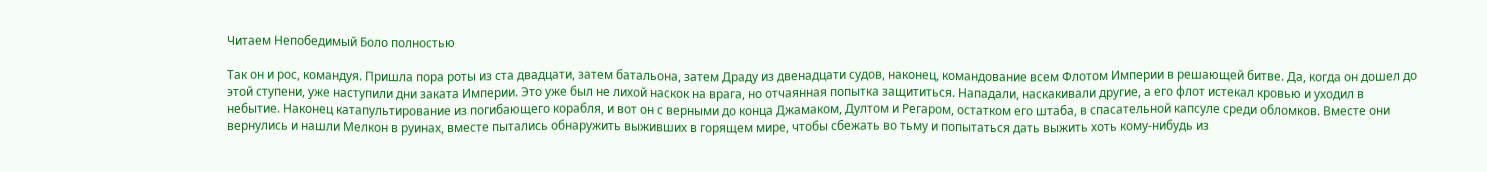Читаем Непобедимый Боло полностью

Так он и рос, командуя. Пришла пора роты из ста двадцати, затем батальона, затем Драду из двенадцати судов, наконец, командование всем Флотом Империи в решающей битве. Да, когда он дошел до этой ступени, уже наступили дни заката Империи. Это уже был не лихой наскок на врага, но отчаянная попытка защититься. Нападали, наскакивали другие, а его флот истекал кровью и уходил в небытие. Наконец катапультирование из погибающего корабля, и вот он с верными до конца Джамаком, Дултом и Регаром, остатком его штаба, в спасательной капсуле среди обломков. Вместе они вернулись и нашли Мелкон в руинах, вместе пытались обнаружить выживших в горящем мире, чтобы сбежать во тьму и попытаться дать выжить хоть кому-нибудь из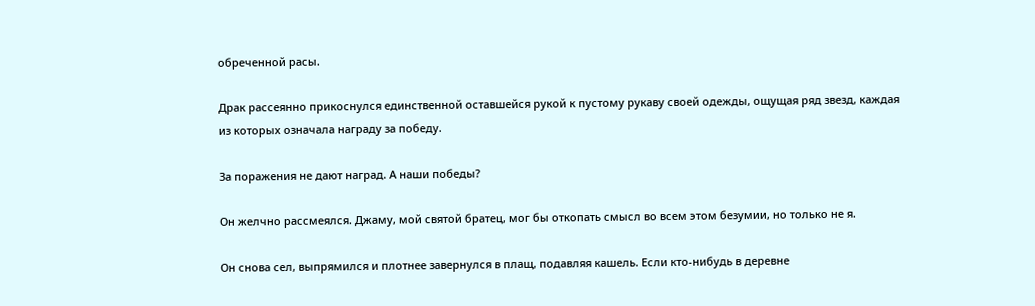обреченной расы.

Драк рассеянно прикоснулся единственной оставшейся рукой к пустому рукаву своей одежды, ощущая ряд звезд, каждая из которых означала награду за победу.

За поражения не дают наград. А наши победы?

Он желчно рассмеялся. Джаму, мой святой братец, мог бы откопать смысл во всем этом безумии, но только не я.

Он снова сел, выпрямился и плотнее завернулся в плащ, подавляя кашель. Если кто-нибудь в деревне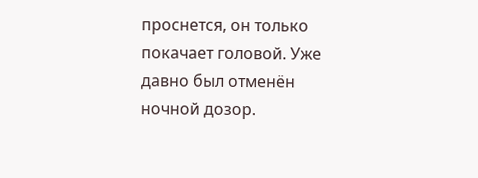проснется, он только покачает головой. Уже давно был отменён ночной дозор.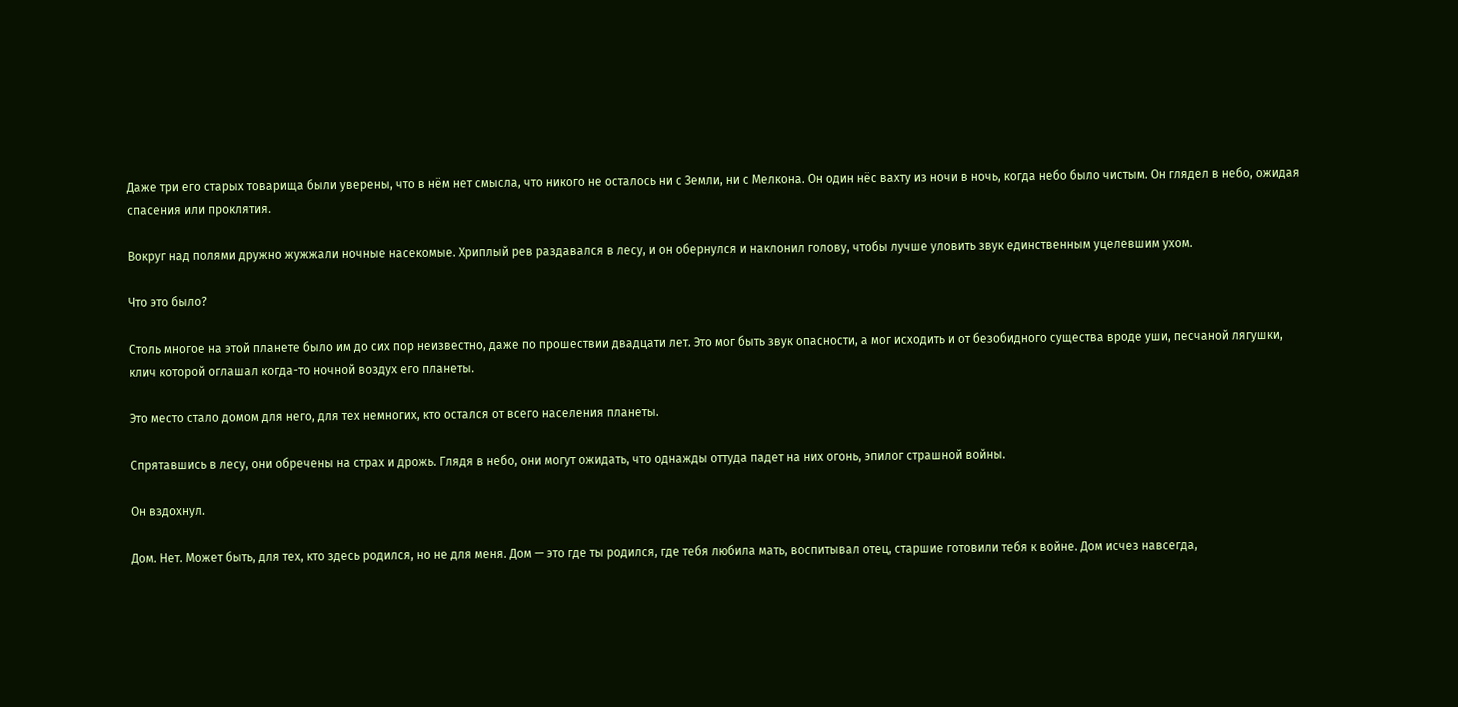Даже три его старых товарища были уверены, что в нём нет смысла, что никого не осталось ни с Земли, ни с Мелкона. Он один нёс вахту из ночи в ночь, когда небо было чистым. Он глядел в небо, ожидая спасения или проклятия.

Вокруг над полями дружно жужжали ночные насекомые. Хриплый рев раздавался в лесу, и он обернулся и наклонил голову, чтобы лучше уловить звук единственным уцелевшим ухом.

Что это было?

Столь многое на этой планете было им до сих пор неизвестно, даже по прошествии двадцати лет. Это мог быть звук опасности, а мог исходить и от безобидного существа вроде уши, песчаной лягушки, клич которой оглашал когда-то ночной воздух его планеты.

Это место стало домом для него, для тех немногих, кто остался от всего населения планеты.

Спрятавшись в лесу, они обречены на страх и дрожь. Глядя в небо, они могут ожидать, что однажды оттуда падет на них огонь, эпилог страшной войны.

Он вздохнул.

Дом. Нет. Может быть, для тех, кто здесь родился, но не для меня. Дом — это где ты родился, где тебя любила мать, воспитывал отец, старшие готовили тебя к войне. Дом исчез навсегда,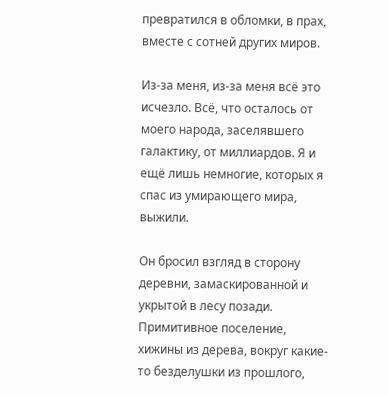превратился в обломки, в прах, вместе с сотней других миров.

Из-за меня, из-за меня всё это исчезло. Всё, что осталось от моего народа, заселявшего галактику, от миллиардов. Я и ещё лишь немногие, которых я спас из умирающего мира, выжили.

Он бросил взгляд в сторону деревни, замаскированной и укрытой в лесу позади. Примитивное поселение, хижины из дерева, вокруг какие-то безделушки из прошлого,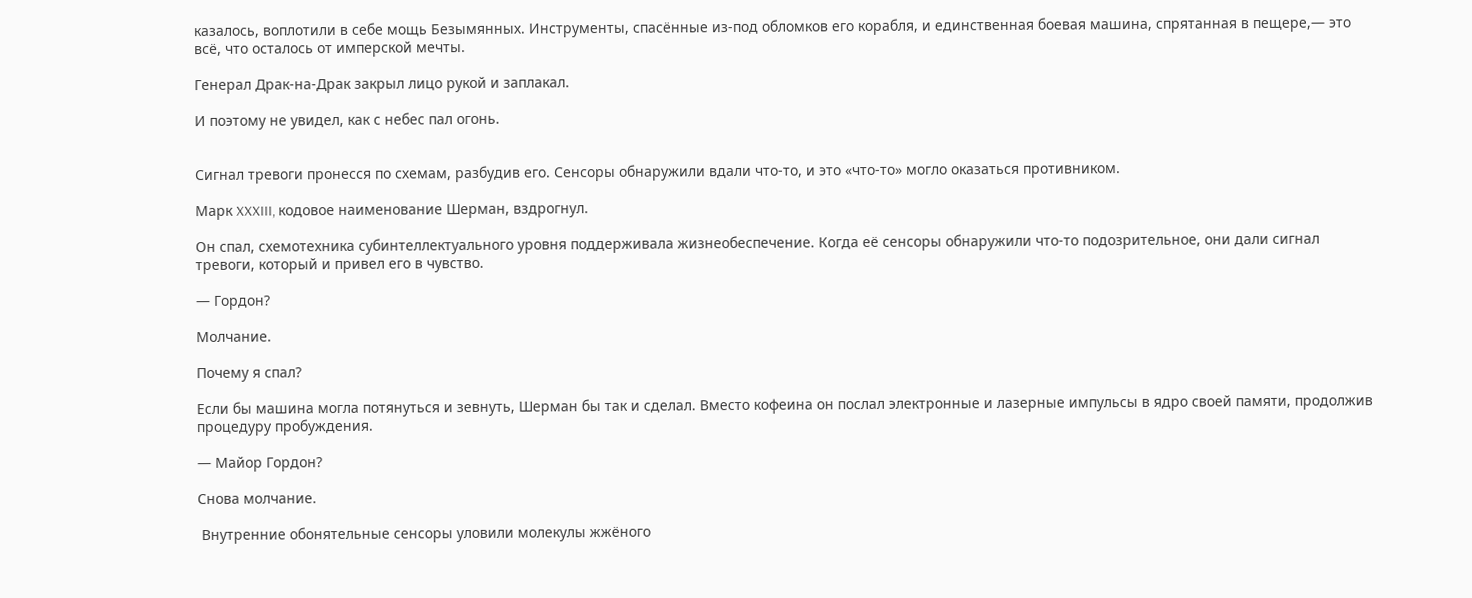казалось, воплотили в себе мощь Безымянных. Инструменты, спасённые из-под обломков его корабля, и единственная боевая машина, спрятанная в пещере,— это всё, что осталось от имперской мечты.

Генерал Драк-на-Драк закрыл лицо рукой и заплакал.

И поэтому не увидел, как с небес пал огонь.


Сигнал тревоги пронесся по схемам, разбудив его. Сенсоры обнаружили вдали что-то, и это «что-то» могло оказаться противником.

Марк XXXIII, кодовое наименование Шерман, вздрогнул.

Он спал, схемотехника субинтеллектуального уровня поддерживала жизнеобеспечение. Когда её сенсоры обнаружили что-то подозрительное, они дали сигнал тревоги, который и привел его в чувство.

— Гордон?

Молчание.

Почему я спал?

Если бы машина могла потянуться и зевнуть, Шерман бы так и сделал. Вместо кофеина он послал электронные и лазерные импульсы в ядро своей памяти, продолжив процедуру пробуждения.

— Майор Гордон?

Снова молчание.

 Внутренние обонятельные сенсоры уловили молекулы жжёного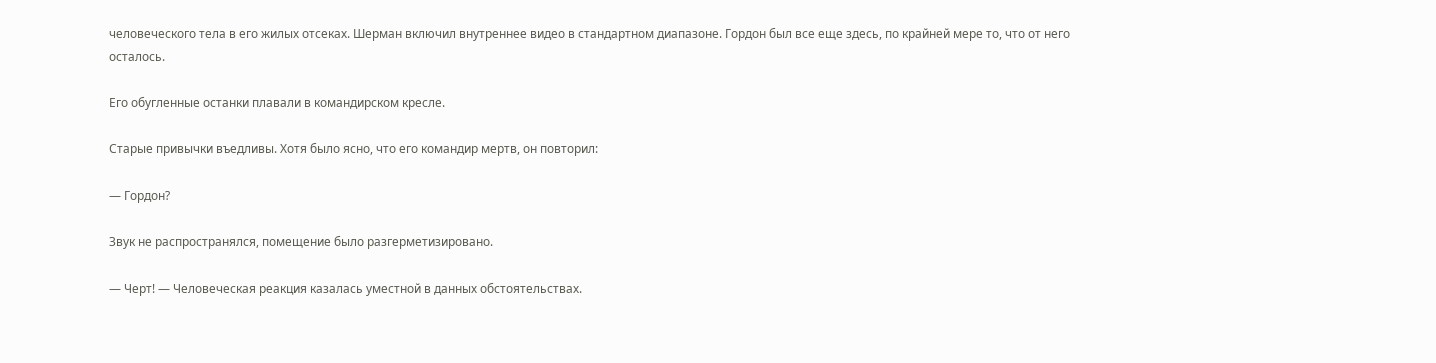человеческого тела в его жилых отсеках. Шерман включил внутреннее видео в стандартном диапазоне. Гордон был все еще здесь, по крайней мере то, что от него осталось.

Его обугленные останки плавали в командирском кресле.

Старые привычки въедливы. Хотя было ясно, что его командир мертв, он повторил:

— Гордон?

Звук не распространялся, помещение было разгерметизировано.

— Черт! — Человеческая реакция казалась уместной в данных обстоятельствах.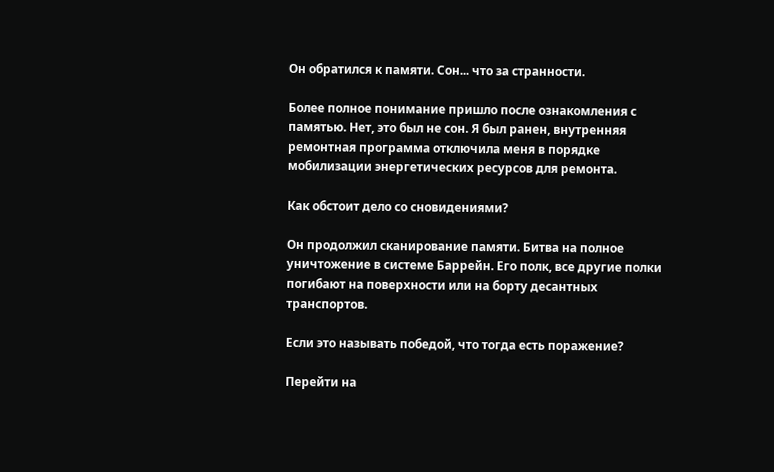Он обратился к памяти. Сон... что за странности.

Более полное понимание пришло после ознакомления с памятью. Нет, это был не сон. Я был ранен, внутренняя ремонтная программа отключила меня в порядке мобилизации энергетических ресурсов для ремонта.

Как обстоит дело со сновидениями?

Он продолжил сканирование памяти. Битва на полное уничтожение в системе Баррейн. Его полк, все другие полки погибают на поверхности или на борту десантных транспортов.

Если это называть победой, что тогда есть поражение?

Перейти на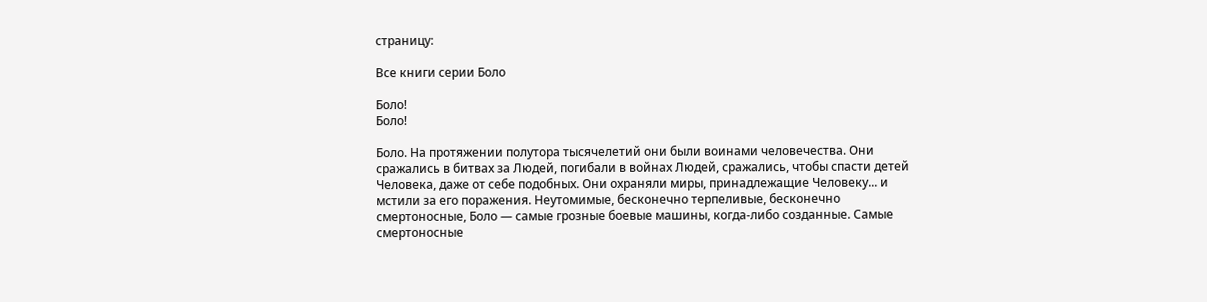страницу:

Все книги серии Боло

Боло!
Боло!

Боло. На протяжении полутора тысячелетий они были воинами человечества. Они сражались в битвах за Людей, погибали в войнах Людей, сражались, чтобы спасти детей Человека, даже от себе подобных. Они охраняли миры, принадлежащие Человеку... и мстили за его поражения. Неутомимые, бесконечно терпеливые, бесконечно смертоносные, Боло — самые грозные боевые машины, когда-либо созданные. Самые смертоносные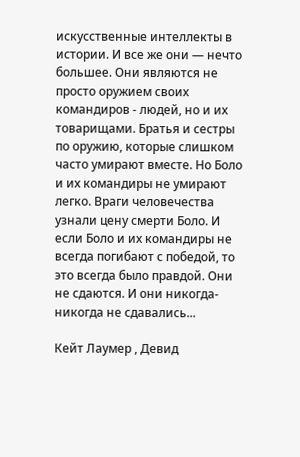искусственные интеллекты в истории. И все же они — нечто большее. Они являются не просто оружием своих командиров - людей, но и их товарищами. Братья и сестры по оружию, которые слишком часто умирают вместе. Но Боло и их командиры не умирают легко. Враги человечества узнали цену смерти Боло. И если Боло и их командиры не всегда погибают с победой, то это всегда было правдой. Они не сдаются. И они никогда-никогда не сдавались...

Кейт Лаумер , Девид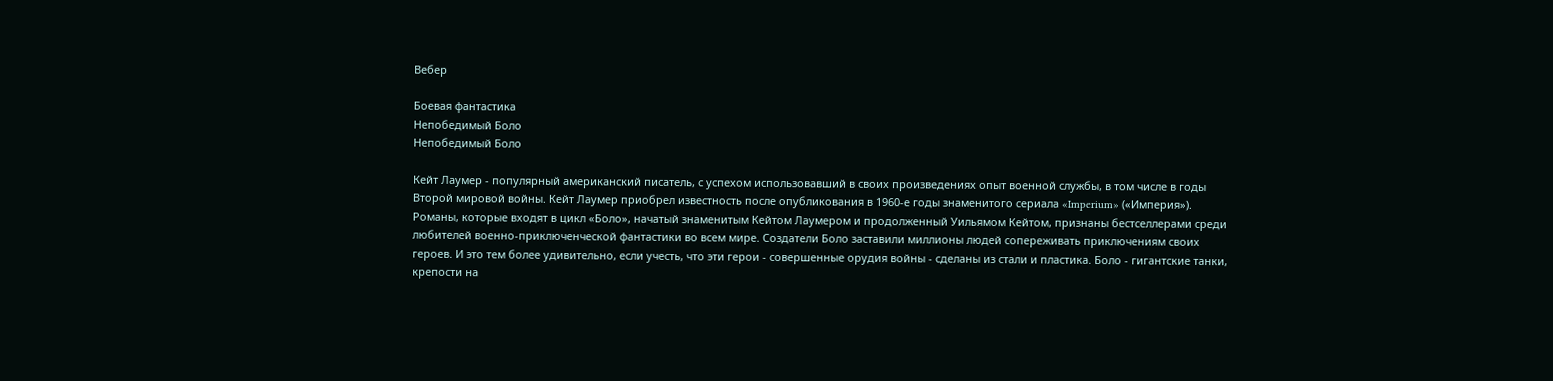Вебер

Боевая фантастика
Непобедимый Боло
Непобедимый Боло

Кейт Лаумер - популярный американский писатель, с успехом использовавший в своих произведениях опыт военной службы, в том числе в годы Второй мировой войны. Кейт Лаумер приобрел известность после опубликования в 1960-е годы знаменитого сериала «Imperium» («Империя»). Романы, которые входят в цикл «Боло», начатый знаменитым Кейтом Лаумером и продолженный Уильямом Кейтом, признаны бестселлерами среди любителей военно-приключенческой фантастики во всем мире. Создатели Боло заставили миллионы людей сопереживать приключениям своих героев. И это тем более удивительно, если учесть, что эти герои - совершенные орудия войны - сделаны из стали и пластика. Боло - гигантские танки, крепости на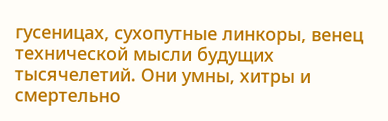гусеницах, сухопутные линкоры, венец технической мысли будущих тысячелетий. Они умны, хитры и смертельно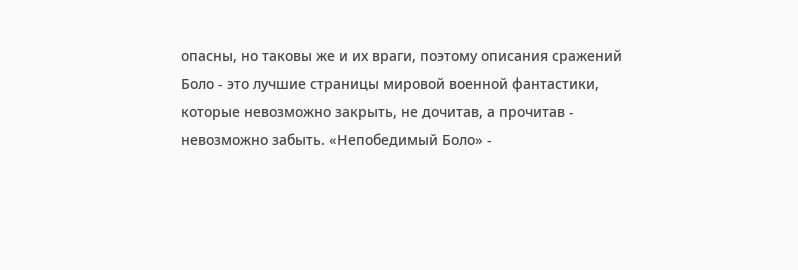опасны, но таковы же и их враги, поэтому описания сражений Боло - это лучшие страницы мировой военной фантастики, которые невозможно закрыть, не дочитав, а прочитав - невозможно забыть. «Непобедимый Боло» -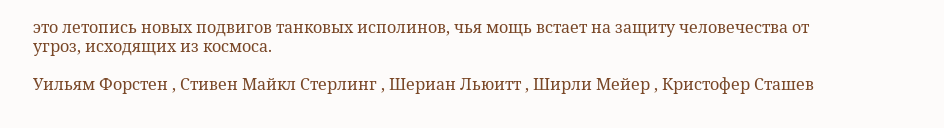это летопись новых подвигов танковых исполинов, чья мощь встает на защиту человечества от угроз, исходящих из космоса.

Уильям Форстен , Стивен Майкл Стерлинг , Шериан Льюитт , Ширли Мейер , Кристофер Сташев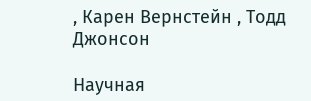, Карен Вернстейн , Тодд Джонсон

Научная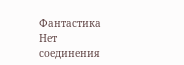Фантастика
Нет соединения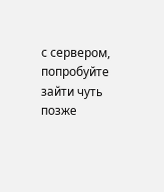с сервером, попробуйте зайти чуть позже